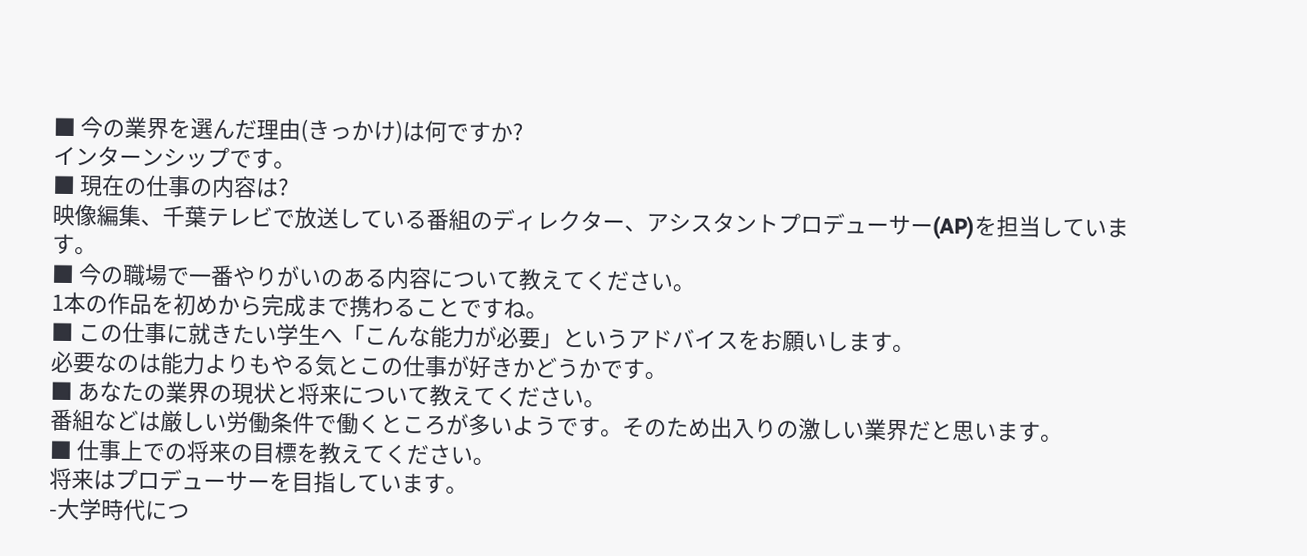■ 今の業界を選んだ理由(きっかけ)は何ですか?
インターンシップです。
■ 現在の仕事の内容は?
映像編集、千葉テレビで放送している番組のディレクター、アシスタントプロデューサー(AP)を担当しています。
■ 今の職場で一番やりがいのある内容について教えてください。
1本の作品を初めから完成まで携わることですね。
■ この仕事に就きたい学生へ「こんな能力が必要」というアドバイスをお願いします。
必要なのは能力よりもやる気とこの仕事が好きかどうかです。
■ あなたの業界の現状と将来について教えてください。
番組などは厳しい労働条件で働くところが多いようです。そのため出入りの激しい業界だと思います。
■ 仕事上での将来の目標を教えてください。
将来はプロデューサーを目指しています。
-大学時代につ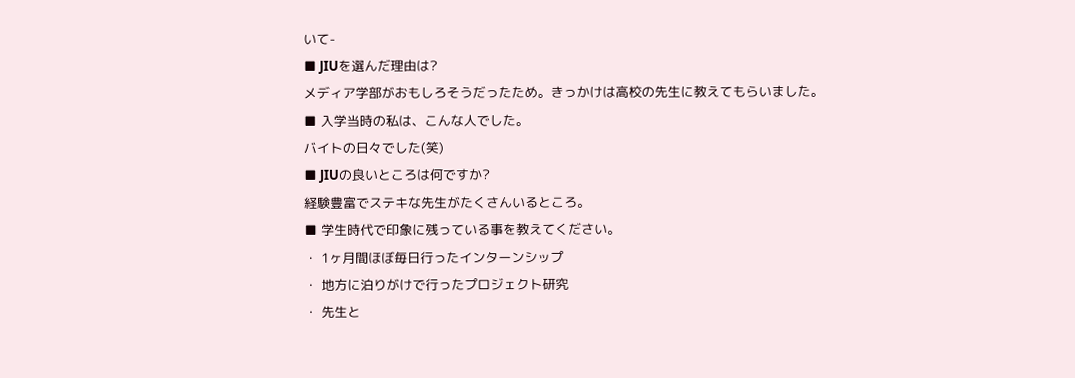いて-
■ JIUを選んだ理由は?
メディア学部がおもしろそうだったため。きっかけは高校の先生に教えてもらいました。
■ 入学当時の私は、こんな人でした。
バイトの日々でした(笑)
■ JIUの良いところは何ですか?
経験豊富でステキな先生がたくさんいるところ。
■ 学生時代で印象に残っている事を教えてください。
・ 1ヶ月間ほぼ毎日行ったインターンシップ
・ 地方に泊りがけで行ったプロジェクト研究
・ 先生と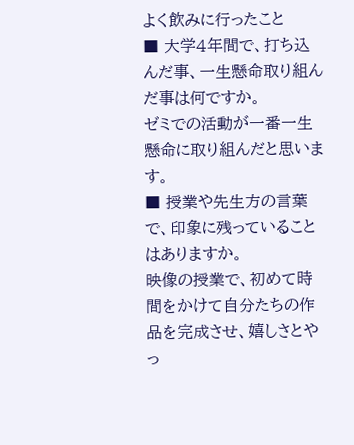よく飲みに行ったこと
■ 大学4年間で、打ち込んだ事、一生懸命取り組んだ事は何ですか。
ゼミでの活動が一番一生懸命に取り組んだと思います。
■ 授業や先生方の言葉で、印象に残っていることはありますか。
映像の授業で、初めて時間をかけて自分たちの作品を完成させ、嬉しさとやっ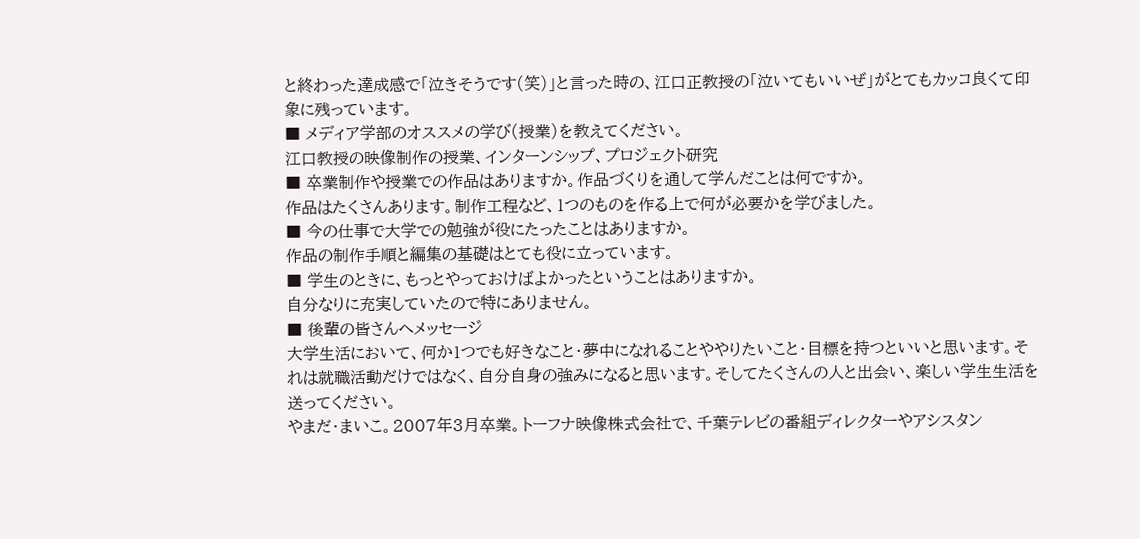と終わった達成感で「泣きそうです(笑)」と言った時の、江口正教授の「泣いてもいいぜ」がとてもカッコ良くて印象に残っています。
■ メディア学部のオススメの学び(授業)を教えてください。
江口教授の映像制作の授業、インターンシップ、プロジェクト研究
■ 卒業制作や授業での作品はありますか。作品づくりを通して学んだことは何ですか。
作品はたくさんあります。制作工程など、1つのものを作る上で何が必要かを学びました。
■ 今の仕事で大学での勉強が役にたったことはありますか。
作品の制作手順と編集の基礎はとても役に立っています。
■ 学生のときに、もっとやっておけばよかったということはありますか。
自分なりに充実していたので特にありません。
■ 後輩の皆さんへメッセージ
大学生活において、何か1つでも好きなこと・夢中になれることややりたいこと・目標を持つといいと思います。それは就職活動だけではなく、自分自身の強みになると思います。そしてたくさんの人と出会い、楽しい学生生活を送ってください。
やまだ・まいこ。2007年3月卒業。トーフナ映像株式会社で、千葉テレビの番組ディレクターやアシスタン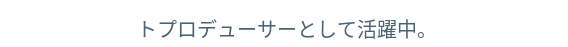トプロデューサーとして活躍中。